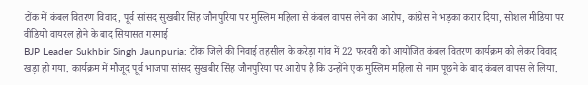टोंक में कंबल वितरण विवाद, पूर्व सांसद सुखबीर सिंह जौनपुरिया पर मुस्लिम महिला से कंबल वापस लेने का आरोप, कांग्रेस ने भड़का करार दिया, सोशल मीडिया पर वीडियो वायरल होने के बाद सियासत गरमाई
BJP Leader Sukhbir Singh Jaunpuria: टोंक जिले की निवाई तहसील के करेड़ा गांव में 22 फरवरी को आयोजित कंबल वितरण कार्यक्रम को लेकर विवाद खड़ा हो गया. कार्यक्रम में मौजूद पूर्व भाजपा सांसद सुखबीर सिंह जौनपुरिया पर आरोप है कि उन्होंने एक मुस्लिम महिला से नाम पूछने के बाद कंबल वापस ले लिया.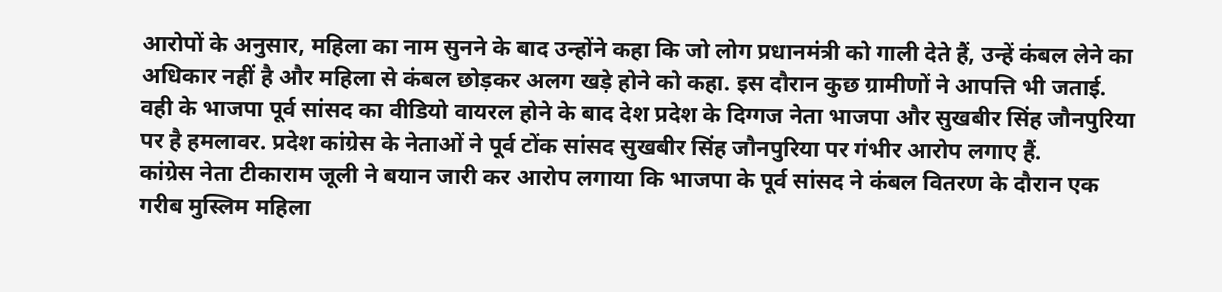आरोपों के अनुसार, महिला का नाम सुनने के बाद उन्होंने कहा कि जो लोग प्रधानमंत्री को गाली देते हैं, उन्हें कंबल लेने का अधिकार नहीं है और महिला से कंबल छोड़कर अलग खड़े होने को कहा. इस दौरान कुछ ग्रामीणों ने आपत्ति भी जताई. वही के भाजपा पूर्व सांसद का वीडियो वायरल होने के बाद देश प्रदेश के दिग्गज नेता भाजपा और सुखबीर सिंह जौनपुरिया पर है हमलावर. प्रदेश कांग्रेस के नेताओं ने पूर्व टोंक सांसद सुखबीर सिंह जौनपुरिया पर गंभीर आरोप लगाए हैं.
कांग्रेस नेता टीकाराम जूली ने बयान जारी कर आरोप लगाया कि भाजपा के पूर्व सांसद ने कंबल वितरण के दौरान एक गरीब मुस्लिम महिला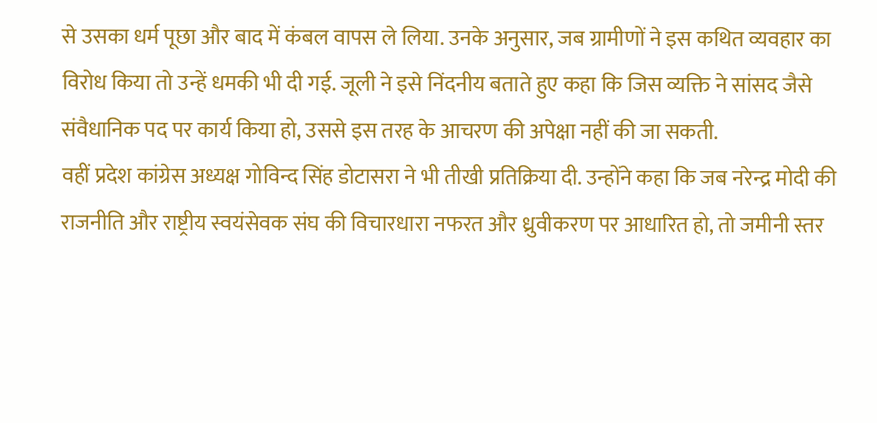से उसका धर्म पूछा और बाद में कंबल वापस ले लिया. उनके अनुसार, जब ग्रामीणों ने इस कथित व्यवहार का विरोध किया तो उन्हें धमकी भी दी गई. जूली ने इसे निंदनीय बताते हुए कहा कि जिस व्यक्ति ने सांसद जैसे संवैधानिक पद पर कार्य किया हो, उससे इस तरह के आचरण की अपेक्षा नहीं की जा सकती.
वहीं प्रदेश कांग्रेस अध्यक्ष गोविन्द सिंह डोटासरा ने भी तीखी प्रतिक्रिया दी. उन्होंने कहा कि जब नरेन्द्र मोदी की राजनीति और राष्ट्रीय स्वयंसेवक संघ की विचारधारा नफरत और ध्रुवीकरण पर आधारित हो, तो जमीनी स्तर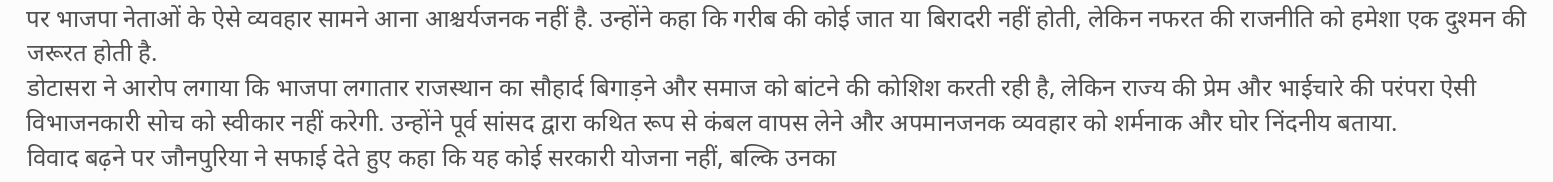पर भाजपा नेताओं के ऐसे व्यवहार सामने आना आश्चर्यजनक नहीं है. उन्होंने कहा कि गरीब की कोई जात या बिरादरी नहीं होती, लेकिन नफरत की राजनीति को हमेशा एक दुश्मन की जरूरत होती है.
डोटासरा ने आरोप लगाया कि भाजपा लगातार राजस्थान का सौहार्द बिगाड़ने और समाज को बांटने की कोशिश करती रही है, लेकिन राज्य की प्रेम और भाईचारे की परंपरा ऐसी विभाजनकारी सोच को स्वीकार नहीं करेगी. उन्होंने पूर्व सांसद द्वारा कथित रूप से कंबल वापस लेने और अपमानजनक व्यवहार को शर्मनाक और घोर निंदनीय बताया.
विवाद बढ़ने पर जौनपुरिया ने सफाई देते हुए कहा कि यह कोई सरकारी योजना नहीं, बल्कि उनका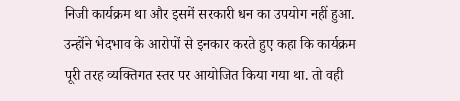निजी कार्यक्रम था और इसमें सरकारी धन का उपयोग नहीं हुआ. उन्होंने भेदभाव के आरोपों से इनकार करते हुए कहा कि कार्यक्रम पूरी तरह व्यक्तिगत स्तर पर आयोजित किया गया था. तो वही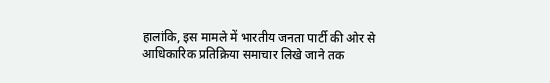हालांकि, इस मामले में भारतीय जनता पार्टी की ओर से आधिकारिक प्रतिक्रिया समाचार लिखे जाने तक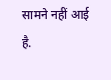सामने नहीं आई है.